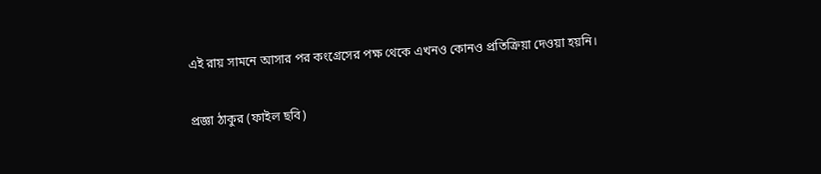এই রায় সামনে আসার পর কংগ্রেসের পক্ষ থেকে এখনও কোনও প্রতিক্রিয়া দেওয়া হয়নি।

প্রজ্ঞা ঠাকুর (ফাইল ছবি)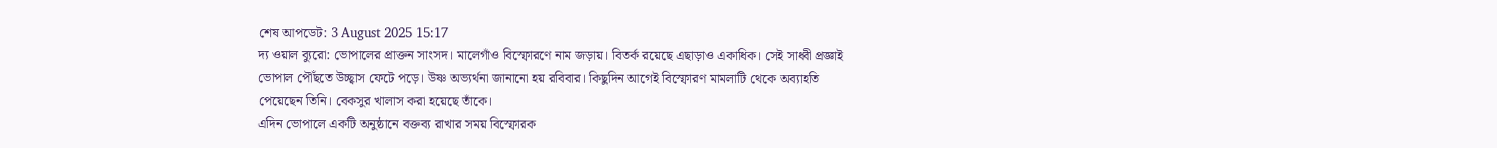শেষ আপডেট: 3 August 2025 15:17
দ্য ওয়াল ব্যুরো: ভোপালের প্রাক্তন সাংসদ। মালেগাঁও বিস্ফোরণে নাম জড়ায়। বিতর্ক রয়েছে এছাড়াও একাধিক। সেই সাধ্বী প্রজ্ঞাই ভোপাল পৌঁছতে উচ্ছ্বাস ফেটে পড়ে। উষ্ণ অভ্যর্থনা জানানো হয় রবিবার। কিছুদিন আগেই বিস্ফোরণ মামলাটি থেকে অব্যাহতি পেয়েছেন তিনি। বেকসুর খালাস করা হয়েছে তাঁকে।
এদিন ভোপালে একটি অনুষ্ঠানে বক্তব্য রাখার সময় বিস্ফোরক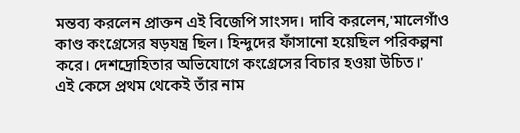মন্তব্য করলেন প্রাক্তন এই বিজেপি সাংসদ। দাবি করলেন,'মালেগাঁও কাণ্ড কংগ্রেসের ষড়যন্ত্র ছিল। হিন্দুদের ফাঁসানো হয়েছিল পরিকল্পনা করে। দেশদ্রোহিতার অভিযোগে কংগ্রেসের বিচার হওয়া উচিত।'
এই কেসে প্রথম থেকেই তাঁর নাম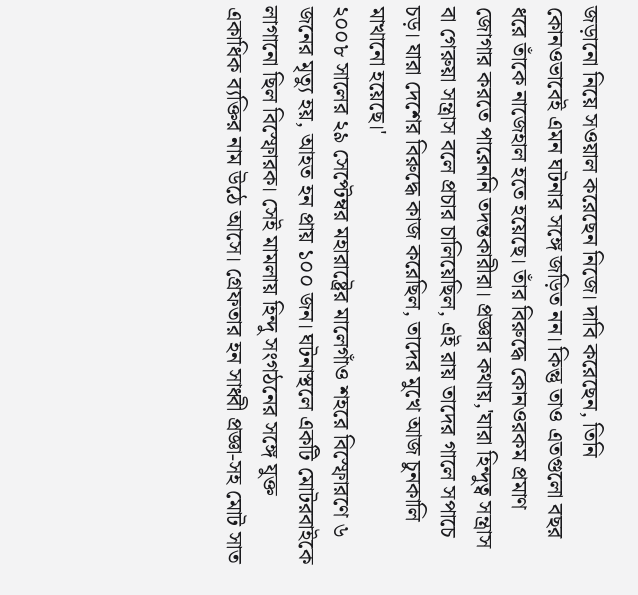জড়ানো নিয়ে সওয়াল করেছেন নিজে। দাবি করেছেন, তিনি কোনওভাবেই এমন ঘটনার সঙ্গে জড়িত নন। কিন্তু তাও এতগুলো বছর ধরে তাঁকে নাজেহাল হতে হয়েছে। তাঁর বিরুদ্ধে কোনওরকম প্রমাণ জোগার করতে পারেননি তদন্তকারীরা। প্রজ্ঞার কথায়,'যারা হিন্দুত্ব সন্ত্রাস বা গেরুয়া সন্ত্রাস বলে প্রচার চালিয়েছিল, এই রায় তাদের গালে সপাচে চড়। যারা দেশের বিরুদ্ধে কাজ করেছিল, তাদের মুখে আজ চুনকালি মাখানো হয়েছে।'
২০০৮ সালের ২৯ সেপ্টেম্বর মহারাষ্ট্রের মালেগাঁও শহরে বিস্ফোরণে ৬ জনের মৃত্যু হয়, আহত হন প্রায় ১০০ জন। ঘটনাস্থলে একটি মোটরবাইকে লাগানো ছিল বিস্ফোরক। সেই মামলায় হিন্দু সংগঠনের সঙ্গে যুক্ত একাধিক ব্যক্তির নাম উঠে আসে। গ্রেফতার হন সাধ্বী প্রজ্ঞা-সহ মোট সাত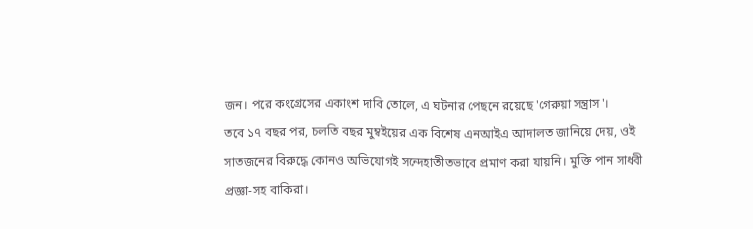জন। পরে কংগ্রেসের একাংশ দাবি তোলে, এ ঘটনার পেছনে রয়েছে 'গেরুয়া সন্ত্রাস'।
তবে ১৭ বছর পর, চলতি বছর মুম্বইয়ের এক বিশেষ এনআইএ আদালত জানিয়ে দেয়, ওই সাতজনের বিরুদ্ধে কোনও অভিযোগই সন্দেহাতীতভাবে প্রমাণ করা যায়নি। মুক্তি পান সাধ্বী প্রজ্ঞা-সহ বাকিরা।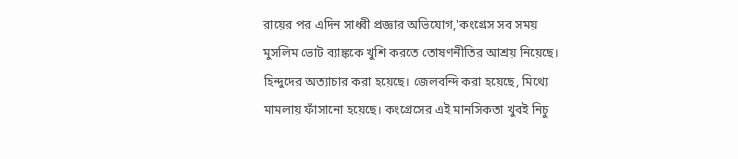রায়ের পর এদিন সাধ্বী প্রজ্ঞার অভিযোগ,'কংগ্রেস সব সময় মুসলিম ভোট ব্যাঙ্ককে খুশি করতে তোষণনীতির আশ্রয় নিয়েছে। হিন্দুদের অত্যাচার করা হয়েছে। জেলবন্দি করা হয়েছে, মিথ্যে মামলায় ফাঁসানো হয়েছে। কংগ্রেসের এই মানসিকতা খুবই নিচু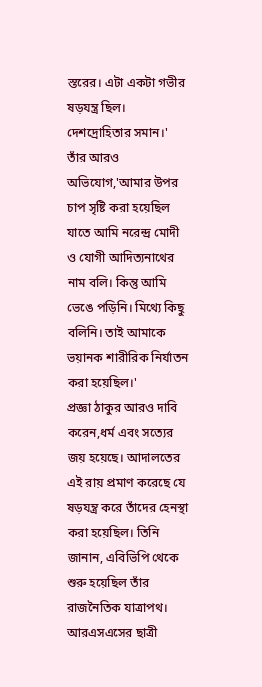স্তরের। এটা একটা গভীর ষড়যন্ত্র ছিল। দেশদ্রোহিতার সমান।'
তাঁর আরও অভিযোগ,'আমার উপর চাপ সৃষ্টি করা হয়েছিল যাতে আমি নরেন্দ্র মোদী ও যোগী আদিত্যনাথের নাম বলি। কিন্তু আমি ভেঙে পড়িনি। মিথ্যে কিছু বলিনি। তাই আমাকে ভয়ানক শারীরিক নির্যাতন করা হয়েছিল।'
প্রজ্ঞা ঠাকুর আরও দাবি করেন,ধর্ম এবং সত্যের জয় হয়েছে। আদালতের এই রায় প্রমাণ করেছে যে ষড়যন্ত্র করে তাঁদের হেনস্থা করা হয়েছিল। তিনি জানান, এবিভিপি থেকে শুরু হয়েছিল তাঁর রাজনৈতিক যাত্রাপথ। আরএসএসের ছাত্রী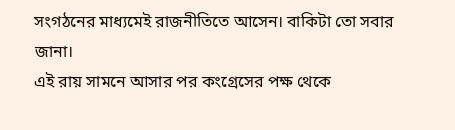সংগঠনের মাধ্যমেই রাজনীতিতে আসেন। বাকিটা তো সবার জানা।
এই রায় সামনে আসার পর কংগ্রেসের পক্ষ থেকে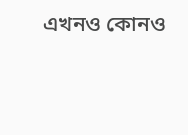এখনও কোনও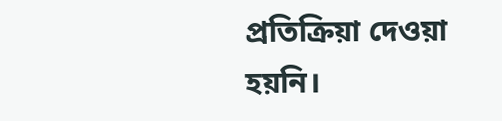প্রতিক্রিয়া দেওয়া হয়নি।